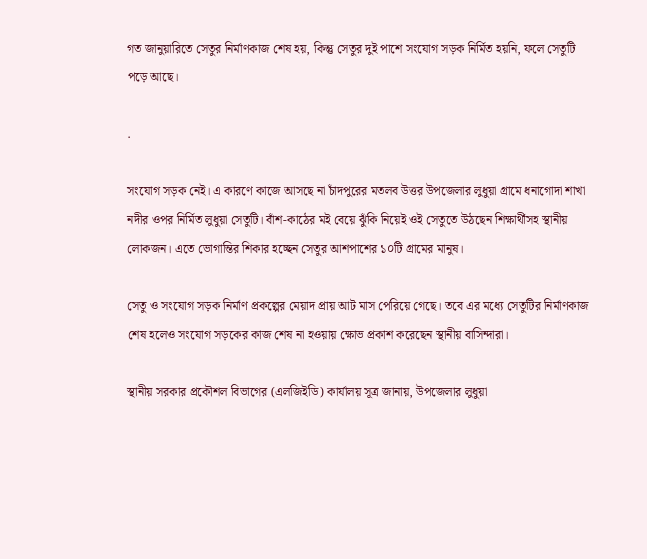গত জানুয়ারিতে সেতুর নির্মাণকাজ শেষ হয়, কিন্তু সেতুর দুই পাশে সংযোগ সড়ক নির্মিত হয়নি, ফলে সেতুটি পড়ে আছে।

.

সংযোগ সড়ক নেই। এ কারণে কাজে আসছে না চাঁদপুরের মতলব উত্তর উপজেলার লুধুয়া গ্রামে ধনাগোদা শাখা নদীর ওপর নির্মিত লুধুয়া সেতুটি। বাঁশ-কাঠের মই বেয়ে ঝুঁকি নিয়েই ওই সেতুতে উঠছেন শিক্ষার্থীসহ স্থানীয় লোকজন। এতে ভোগান্তির শিকার হচ্ছেন সেতুর আশপাশের ১০টি গ্রামের মানুষ।

সেতু ও সংযোগ সড়ক নির্মাণ প্রকল্পের মেয়াদ প্রায় আট মাস পেরিয়ে গেছে। তবে এর মধ্যে সেতুটির নির্মাণকাজ শেষ হলেও সংযোগ সড়কের কাজ শেষ না হওয়ায় ক্ষোভ প্রকাশ করেছেন স্থানীয় বাসিন্দারা।

স্থানীয় সরকার প্রকৌশল বিভাগের (এলজিইডি) কার্যালয় সূত্র জানায়, উপজেলার লুধুয়া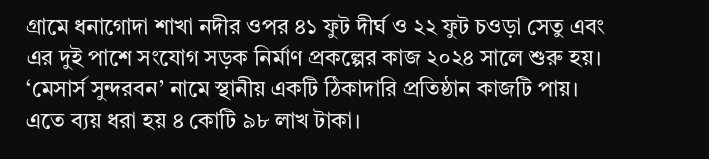গ্রামে ধনাগোদা শাখা নদীর ওপর ৪১ ফুট দীর্ঘ ও ২২ ফুট চওড়া সেতু এবং এর দুই পাশে সংযোগ সড়ক নির্মাণ প্রকল্পের কাজ ২০২৪ সালে শুরু হয়। ‘মেসার্স সুন্দরবন’ নামে স্থানীয় একটি ঠিকাদারি প্রতিষ্ঠান কাজটি পায়। এতে ব্যয় ধরা হয় ৪ কোটি ৯৮ লাখ টাকা।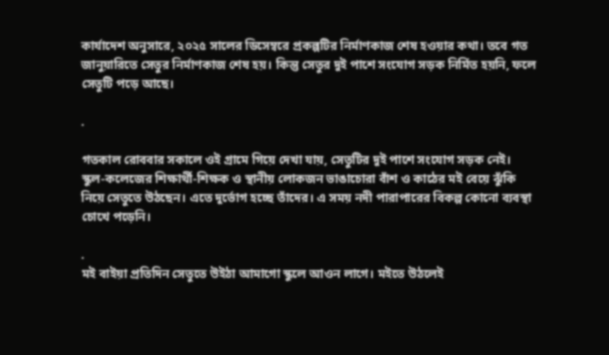কার্যাদেশ অনুসারে, ২০২৫ সালের ডিসেম্বরে প্রকল্পটির নির্মাণকাজ শেষ হওয়ার কথা। তবে গত জানুয়ারিতে সেতুর নির্মাণকাজ শেষ হয়। কিন্তু সেতুর দুই পাশে সংযোগ সড়ক নির্মিত হয়নি, ফলে সেতুটি পড়ে আছে।

.

গতকাল রোববার সকালে ওই গ্রামে গিয়ে দেখা যায়, সেতুটির দুই পাশে সংযোগ সড়ক নেই। স্কুল-কলেজের শিক্ষার্থী-শিক্ষক ও স্থানীয় লোকজন ভাঙাচোরা বাঁশ ও কাঠের মই বেয়ে ঝুঁকি নিয়ে সেতুতে উঠছেন। এতে দুর্ভোগ হচ্ছে তাঁদের। এ সময় নদী পারাপারের বিকল্প কোনো ব্যবস্থা চোখে পড়েনি।

.
মই বাইয়া প্রতিদিন সেতুতে উইঠা আমাগো স্কুলে আওন লাগে। মইতে উঠলেই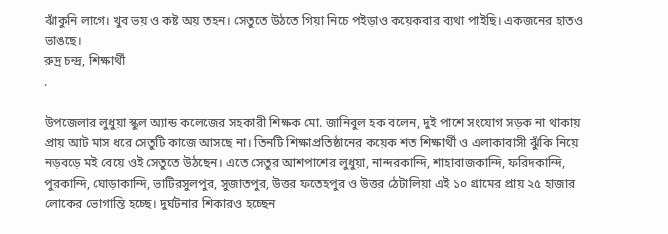ঝাঁকুনি লাগে। খুব ভয় ও কষ্ট অয় তহন। সেতুতে উঠতে গিয়া নিচে পইড়াও কয়েকবার ব্যথা পাইছি। একজনের হাতও ভাঙছে।
রুদ্র চন্দ্র, শিক্ষার্থী
.

উপজেলার লুধুয়া স্কুল অ্যান্ড কলেজের সহকারী শিক্ষক মো. জানিবুল হক বলেন, দুই পাশে সংযোগ সড়ক না থাকায় প্রায় আট মাস ধরে সেতুটি কাজে আসছে না। তিনটি শিক্ষাপ্রতিষ্ঠানের কয়েক শত শিক্ষার্থী ও এলাকাবাসী ঝুঁকি নিয়ে নড়বড়ে মই বেয়ে ওই সেতুতে উঠছেন। এতে সেতুর আশপাশের লুধুয়া, নান্দরকান্দি, শাহাবাজকান্দি, ফরিদকান্দি, পুরকান্দি, ঘোড়াকান্দি, ভাটিরসুলপুর, সুজাতপুর, উত্তর ফতেহপুর ও উত্তর ঠেটালিয়া এই ১০ গ্রামের প্রায় ২৫ হাজার লোকের ভোগান্তি হচ্ছে। দুর্ঘটনার শিকারও হচ্ছেন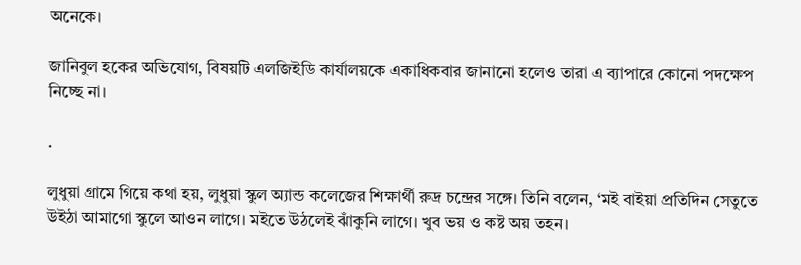অনেকে।

জানিবুল হকের অভিযোগ, বিষয়টি এলজিইডি কার্যালয়কে একাধিকবার জানানো হলেও তারা এ ব্যাপারে কোনো পদক্ষেপ নিচ্ছে না।

.

লুধুয়া গ্রামে গিয়ে কথা হয়, লুধুয়া স্কুল অ্যান্ড কলেজের শিক্ষার্থী রুদ্র চন্দ্রের সঙ্গে। তিনি বলেন, ‘মই বাইয়া প্রতিদিন সেতুতে উইঠা আমাগো স্কুলে আওন লাগে। মইতে উঠলেই ঝাঁকুনি লাগে। খুব ভয় ও কষ্ট অয় তহন।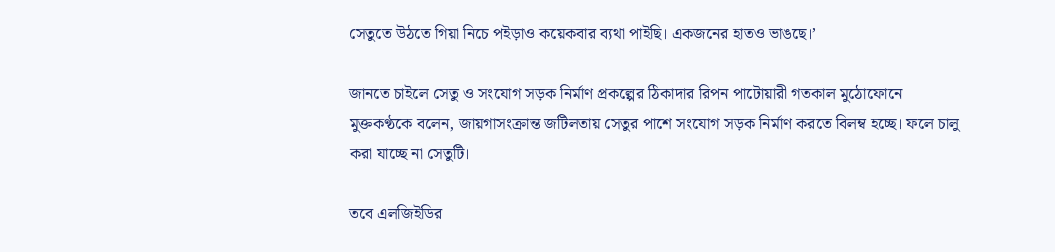সেতুতে উঠতে গিয়া নিচে পইড়াও কয়েকবার ব্যথা পাইছি। একজনের হাতও ভাঙছে।’

জানতে চাইলে সেতু ও সংযোগ সড়ক নির্মাণ প্রকল্পের ঠিকাদার রিপন পাটোয়ারী গতকাল মুঠোফোনে মুক্তকণ্ঠকে বলেন, জায়গাসংক্রান্ত জটিলতায় সেতুর পাশে সংযোগ সড়ক নির্মাণ করতে বিলম্ব হচ্ছে। ফলে চালু করা যাচ্ছে না সেতুটি।

তবে এলজিইডির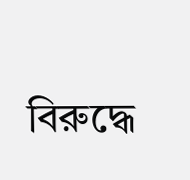বিরুদ্ধে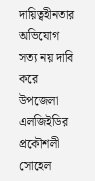দায়িত্বহীনতার অভিযোগ সত্য নয় দাবি করে উপজেলা এলজিইডির প্রকৌশলী সোহেল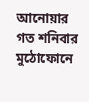আনোয়ার গত শনিবার মুঠোফোনে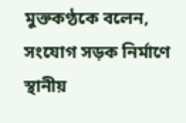মুক্তকণ্ঠকে বলেন, সংযোগ সড়ক নির্মাণে স্থানীয়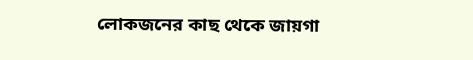লোকজনের কাছ থেকে জায়গা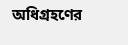অধিগ্রহণের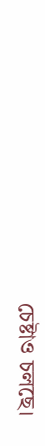চেষ্টাও চলছে।